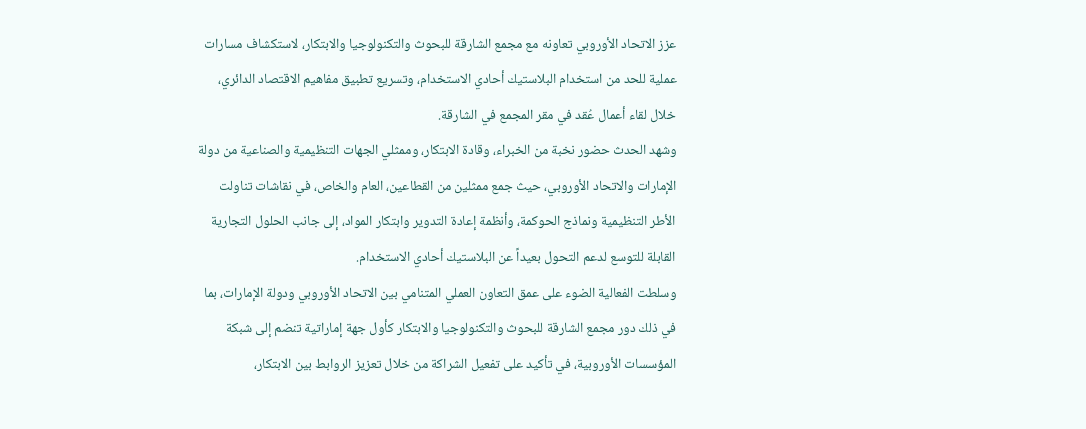عزز الاتحاد الأوروبي تعاونه مع مجمع الشارقة للبحوث والتكنولوجيا والابتكار، لاستكشاف مسارات عملية للحد من استخدام البلاستيك أحادي الاستخدام، وتسريع تطبيق مفاهيم الاقتصاد الدائري، خلال لقاء أعمال عُقد في مقر المجمع في الشارقة.
وشهد الحدث حضور نخبة من الخبراء، وقادة الابتكار، وممثلي الجهات التنظيمية والصناعية من دولة الإمارات والاتحاد الأوروبي، حيث جمع ممثلين من القطاعين، العام والخاص، في نقاشات تناولت الأطر التنظيمية ونماذج الحوكمة، وأنظمة إعادة التدوير وابتكار المواد، إلى جانب الحلول التجارية القابلة للتوسع لدعم التحول بعيداً عن البلاستيك أحادي الاستخدام.
وسلطت الفعالية الضوء على عمق التعاون العملي المتنامي بين الاتحاد الأوروبي ودولة الإمارات، بما في ذلك دور مجمع الشارقة للبحوث والتكنولوجيا والابتكار كأول جهة إماراتية تنضم إلى شبكة المؤسسات الأوروبية، في تأكيد على تفعيل الشراكة من خلال تعزيز الروابط بين الابتكار،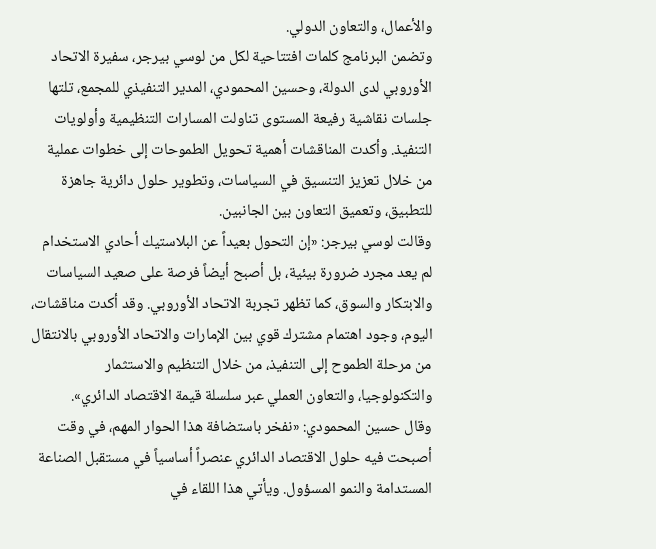والأعمال، والتعاون الدولي.
وتضمن البرنامج كلمات افتتاحية لكل من لوسي بيرجر، سفيرة الاتحاد الأوروبي لدى الدولة، وحسين المحمودي، المدير التنفيذي للمجمع، تلتها جلسات نقاشية رفيعة المستوى تناولت المسارات التنظيمية وأولويات التنفيذ. وأكدت المناقشات أهمية تحويل الطموحات إلى خطوات عملية من خلال تعزيز التنسيق في السياسات، وتطوير حلول دائرية جاهزة للتطبيق، وتعميق التعاون بين الجانبين.
وقالت لوسي بيرجر: «إن التحول بعيداً عن البلاستيك أحادي الاستخدام لم يعد مجرد ضرورة بيئية، بل أصبح أيضاً فرصة على صعيد السياسات والابتكار والسوق، كما تظهر تجربة الاتحاد الأوروبي. وقد أكدت مناقشات، اليوم، وجود اهتمام مشترك قوي بين الإمارات والاتحاد الأوروبي بالانتقال من مرحلة الطموح إلى التنفيذ، من خلال التنظيم والاستثمار والتكنولوجيا، والتعاون العملي عبر سلسلة قيمة الاقتصاد الدائري».
وقال حسين المحمودي: «نفخر باستضافة هذا الحوار المهم، في وقت أصبحت فيه حلول الاقتصاد الدائري عنصراً أساسياً في مستقبل الصناعة المستدامة والنمو المسؤول. ويأتي هذا اللقاء في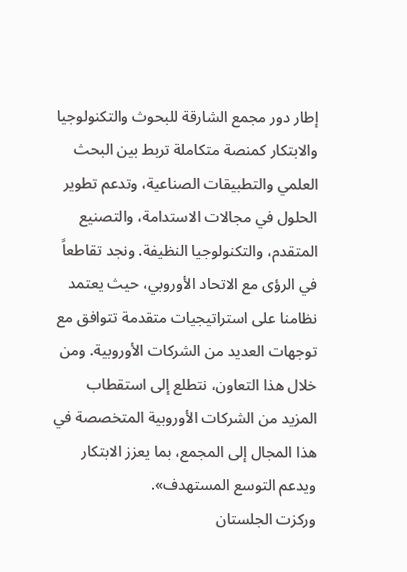إطار دور مجمع الشارقة للبحوث والتكنولوجيا والابتكار كمنصة متكاملة تربط بين البحث العلمي والتطبيقات الصناعية، وتدعم تطوير الحلول في مجالات الاستدامة، والتصنيع المتقدم، والتكنولوجيا النظيفة. ونجد تقاطعاً في الرؤى مع الاتحاد الأوروبي، حيث يعتمد نظامنا على استراتيجيات متقدمة تتوافق مع توجهات العديد من الشركات الأوروبية. ومن خلال هذا التعاون، نتطلع إلى استقطاب المزيد من الشركات الأوروبية المتخصصة في هذا المجال إلى المجمع، بما يعزز الابتكار ويدعم التوسع المستهدف».
وركزت الجلستان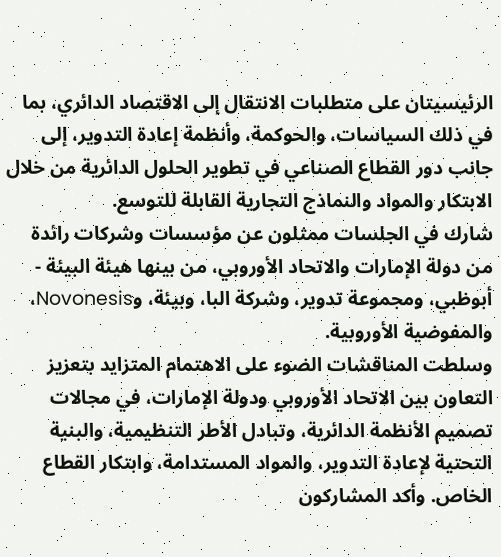الرئيسيتان على متطلبات الانتقال إلى الاقتصاد الدائري، بما في ذلك السياسات، والحوكمة، وأنظمة إعادة التدوير، إلى جانب دور القطاع الصناعي في تطوير الحلول الدائرية من خلال الابتكار والمواد والنماذج التجارية القابلة للتوسع.
شارك في الجلسات ممثلون عن مؤسسات وشركات رائدة من دولة الإمارات والاتحاد الأوروبي، من بينها هيئة البيئة - أبوظبي، ومجموعة تدوير، وشركة البا، وبيئة، وNovonesis، والمفوضية الأوروبية.
وسلطت المناقشات الضوء على الاهتمام المتزايد بتعزيز التعاون بين الاتحاد الأوروبي ودولة الإمارات، في مجالات تصميم الأنظمة الدائرية، وتبادل الأطر التنظيمية، والبنية التحتية لإعادة التدوير، والمواد المستدامة، وابتكار القطاع الخاص. وأكد المشاركون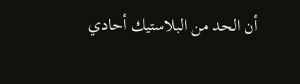أن الحد من البلاستيك أحادي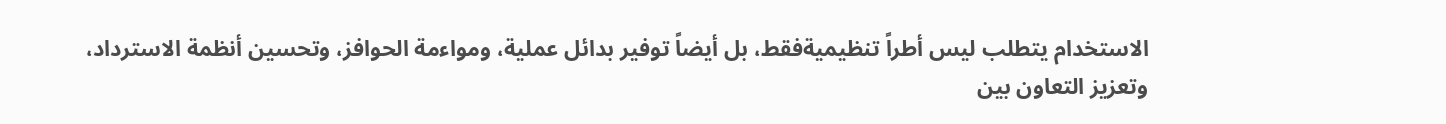الاستخدام يتطلب ليس أطراً تنظيميةفقط، بل أيضاً توفير بدائل عملية، ومواءمة الحوافز، وتحسين أنظمة الاسترداد، وتعزيز التعاون بين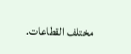مختلف القطاعات.